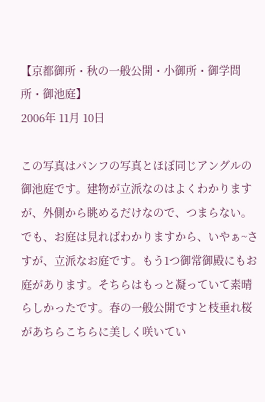【京都御所・秋の一般公開・小御所・御学問所・御池庭】
2006年 11月 10日

この写真はパンフの写真とほぼ同じアングルの御池庭です。建物が立派なのはよくわかりますが、外側から眺めるだけなので、つまらない。
でも、お庭は見ればわかりますから、いやぁ~さすが、立派なお庭です。もう1つ御常御殿にもお庭があります。そちらはもっと凝っていて素晴らしかったです。春の一般公開ですと枝垂れ桜があちらこちらに美しく咲いてい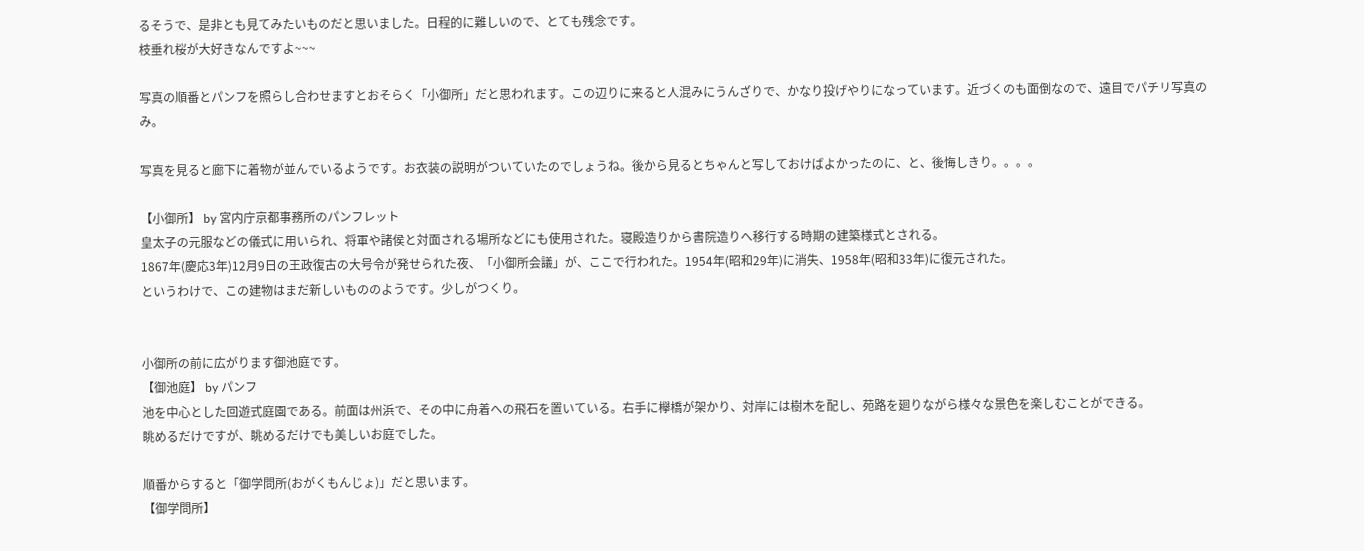るそうで、是非とも見てみたいものだと思いました。日程的に難しいので、とても残念です。
枝垂れ桜が大好きなんですよ~~~

写真の順番とパンフを照らし合わせますとおそらく「小御所」だと思われます。この辺りに来ると人混みにうんざりで、かなり投げやりになっています。近づくのも面倒なので、遠目でパチリ写真のみ。

写真を見ると廊下に着物が並んでいるようです。お衣装の説明がついていたのでしょうね。後から見るとちゃんと写しておけばよかったのに、と、後悔しきり。。。。

【小御所】 by 宮内庁京都事務所のパンフレット
皇太子の元服などの儀式に用いられ、将軍や諸侯と対面される場所などにも使用された。寝殿造りから書院造りへ移行する時期の建築様式とされる。
1867年(慶応3年)12月9日の王政復古の大号令が発せられた夜、「小御所会議」が、ここで行われた。1954年(昭和29年)に消失、1958年(昭和33年)に復元された。
というわけで、この建物はまだ新しいもののようです。少しがつくり。


小御所の前に広がります御池庭です。
【御池庭】 by パンフ
池を中心とした回遊式庭園である。前面は州浜で、その中に舟着への飛石を置いている。右手に欅橋が架かり、対岸には樹木を配し、苑路を廻りながら様々な景色を楽しむことができる。
眺めるだけですが、眺めるだけでも美しいお庭でした。

順番からすると「御学問所(おがくもんじょ)」だと思います。
【御学問所】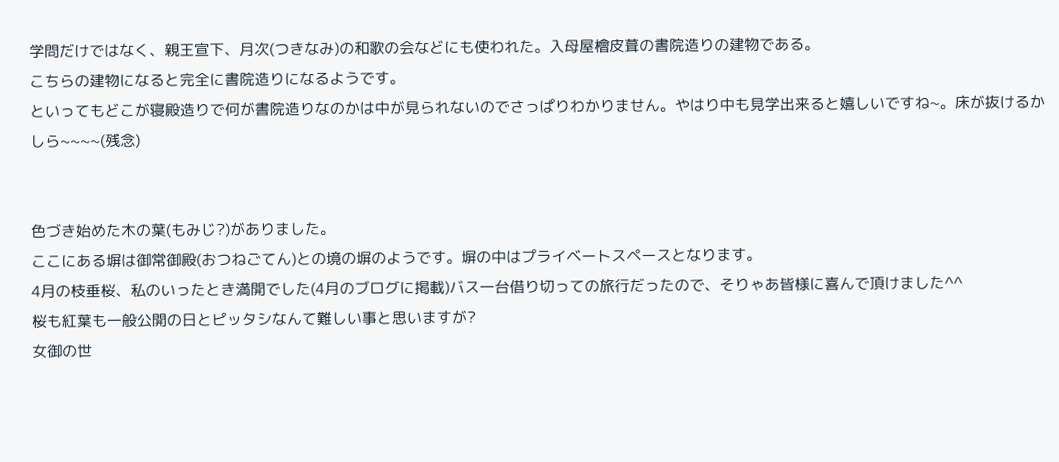学問だけではなく、親王宣下、月次(つきなみ)の和歌の会などにも使われた。入母屋檜皮葺の書院造りの建物である。
こちらの建物になると完全に書院造りになるようです。
といってもどこが寝殿造りで何が書院造りなのかは中が見られないのでさっぱりわかりません。やはり中も見学出来ると嬉しいですね~。床が抜けるかしら~~~~(残念)


色づき始めた木の葉(もみじ?)がありました。
ここにある塀は御常御殿(おつねごてん)との境の塀のようです。塀の中はプライベートスペースとなります。
4月の枝垂桜、私のいったとき満開でした(4月のブログに掲載)バス一台借り切っての旅行だったので、そりゃあ皆様に喜んで頂けました^^
桜も紅葉も一般公開の日とピッタシなんて難しい事と思いますが?
女御の世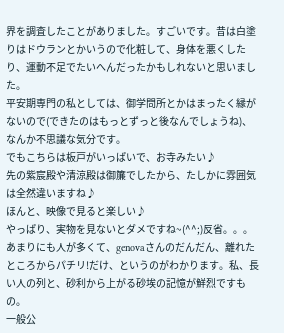界を調査したことがありました。すごいです。昔は白塗りはドウランとかいうので化粧して、身体を悪くしたり、運動不足でたいへんだったかもしれないと思いました。
平安期専門の私としては、御学問所とかはまったく縁がないので(できたのはもっとずっと後なんでしょうね)、なんか不思議な気分です。
でもこちらは板戸がいっぱいで、お寺みたい♪
先の紫宸殿や清涼殿は御簾でしたから、たしかに雰囲気は全然違いますね♪
ほんと、映像で見ると楽しい♪
やっぱり、実物を見ないとダメですね~(^^;)反省。。。
あまりにも人が多くて、genovaさんのだんだん、離れたところからパチリ!だけ、というのがわかります。私、長い人の列と、砂利から上がる砂埃の記憶が鮮烈ですもの。
一般公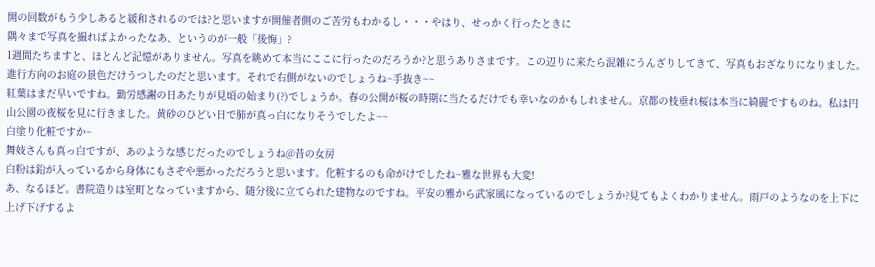開の回数がもう少しあると緩和されるのでは?と思いますが開催者側のご苦労もわかるし・・・やはり、せっかく行ったときに
隅々まで写真を撮ればよかったなあ、というのが一般「後悔」?
1週間たちますと、ほとんど記憶がありません。写真を眺めて本当にここに行ったのだろうか?と思うありさまです。この辺りに来たら混雑にうんざりしてきて、写真もおざなりになりました。進行方向のお庭の景色だけうつしたのだと思います。それで右側がないのでしょうね~手抜き~~
紅葉はまだ早いですね。勤労感謝の日あたりが見頃の始まり(?)でしょうか。春の公開が桜の時期に当たるだけでも幸いなのかもしれません。京都の枝垂れ桜は本当に綺麗ですものね。私は円山公園の夜桜を見に行きました。黄砂のひどい日で肺が真っ白になりそうでしたよ~~
白塗り化粧ですか~
舞妓さんも真っ白ですが、あのような感じだったのでしょうね@昔の女房
白粉は鉛が入っているから身体にもさぞや悪かっただろうと思います。化粧するのも命がけでしたね~雅な世界も大変!
あ、なるほど。書院造りは室町となっていますから、随分後に立てられた建物なのですね。平安の雅から武家風になっているのでしょうか?見てもよくわかりません。雨戸のようなのを上下に上げ下げするよ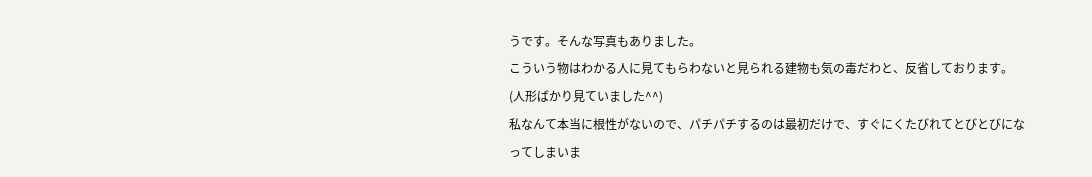うです。そんな写真もありました。
こういう物はわかる人に見てもらわないと見られる建物も気の毒だわと、反省しております。(人形ばかり見ていました^^)
私なんて本当に根性がないので、パチパチするのは最初だけで、すぐにくたびれてとびとびになってしまいま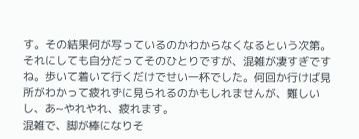す。その結果何が写っているのかわからなくなるという次第。それにしても自分だってそのひとりですが、混雑が凄すぎですね。歩いて着いて行くだけでせい一杯でした。何回か行けば見所がわかって疲れずに見られるのかもしれませんが、難しいし、あ~やれやれ、疲れます。
混雑で、脚が棒になりそ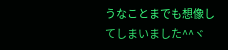うなことまでも想像してしまいました^^ヾ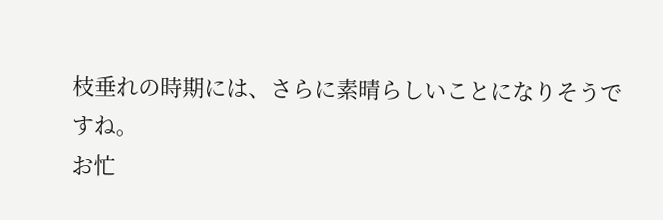枝垂れの時期には、さらに素晴らしいことになりそうですね。
お忙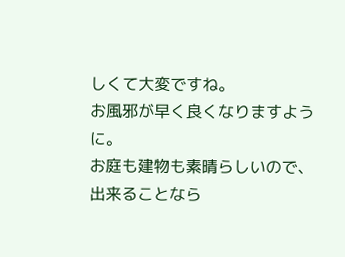しくて大変ですね。
お風邪が早く良くなりますように。
お庭も建物も素晴らしいので、出来ることなら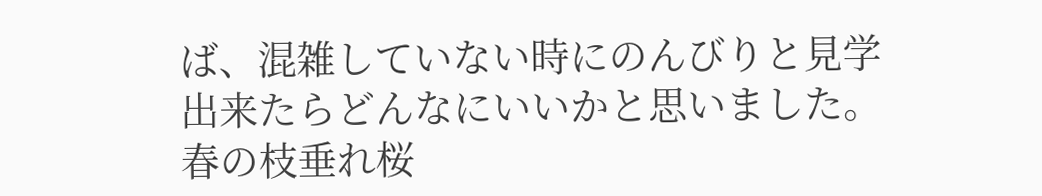ば、混雑していない時にのんびりと見学出来たらどんなにいいかと思いました。
春の枝垂れ桜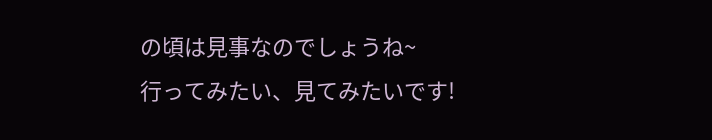の頃は見事なのでしょうね~
行ってみたい、見てみたいです!